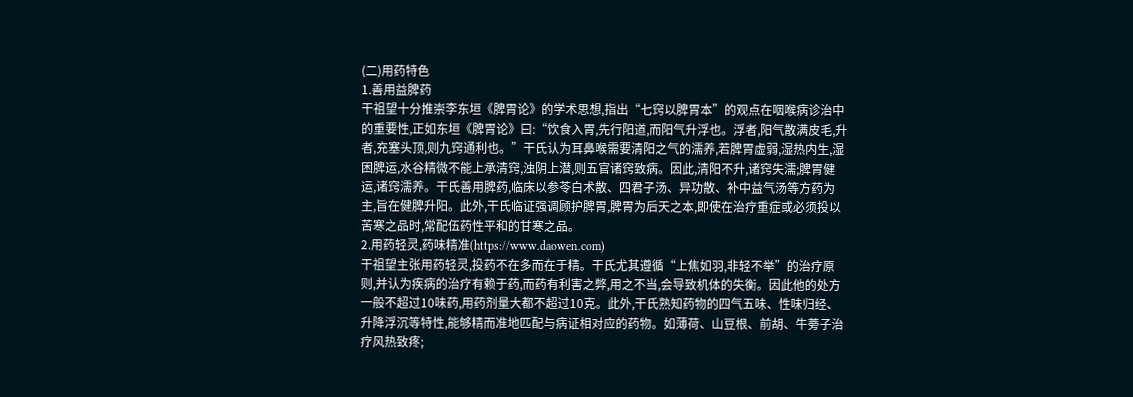(二)用药特色
1.善用益脾药
干祖望十分推崇李东垣《脾胃论》的学术思想,指出“七窍以脾胃本”的观点在咽喉病诊治中的重要性,正如东垣《脾胃论》曰:“饮食入胃,先行阳道,而阳气升浮也。浮者,阳气散满皮毛,升者,充塞头顶,则九窍通利也。”干氏认为耳鼻喉需要清阳之气的濡养,若脾胃虚弱,湿热内生,湿困脾运,水谷精微不能上承清窍,浊阴上潜,则五官诸窍致病。因此,清阳不升,诸窍失濡;脾胃健运,诸窍濡养。干氏善用脾药,临床以参苓白术散、四君子汤、异功散、补中益气汤等方药为主,旨在健脾升阳。此外,干氏临证强调顾护脾胃,脾胃为后天之本,即使在治疗重症或必须投以苦寒之品时,常配伍药性平和的甘寒之品。
2.用药轻灵,药味精准(https://www.daowen.com)
干祖望主张用药轻灵,投药不在多而在于精。干氏尤其遵循“上焦如羽,非轻不举”的治疗原则,并认为疾病的治疗有赖于药,而药有利害之弊,用之不当,会导致机体的失衡。因此他的处方一般不超过10味药,用药剂量大都不超过10克。此外,干氏熟知药物的四气五味、性味归经、升降浮沉等特性,能够精而准地匹配与病证相对应的药物。如薄荷、山豆根、前胡、牛蒡子治疗风热致疼;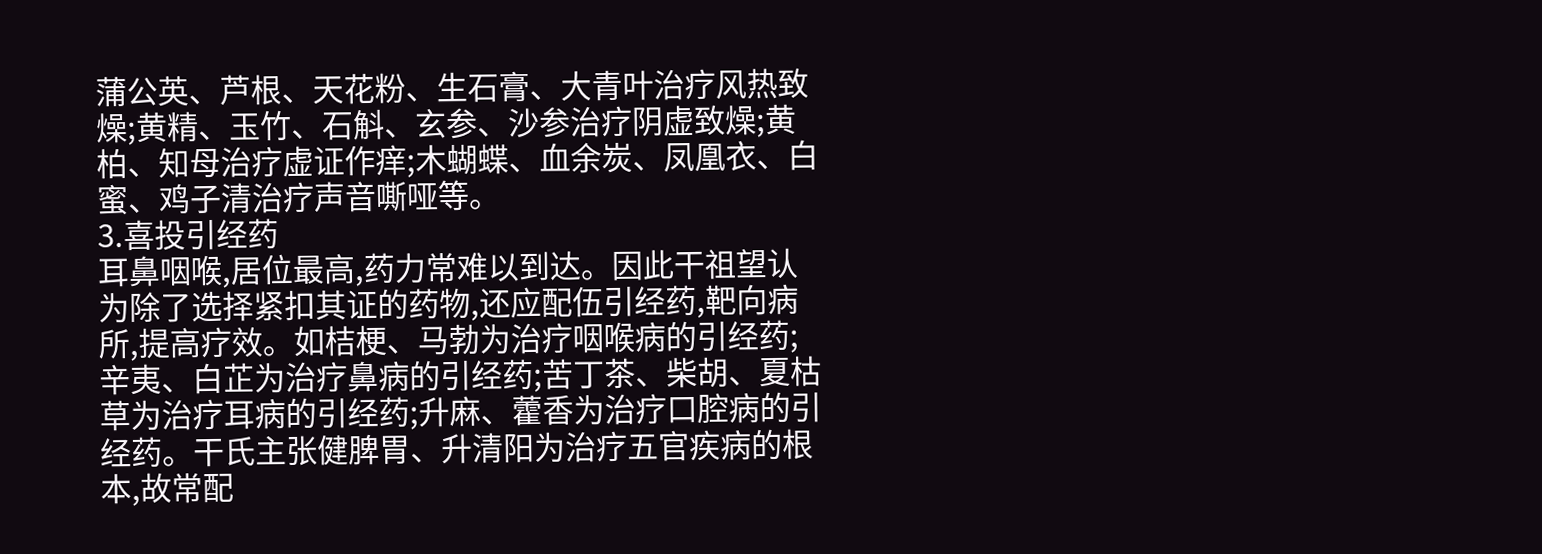蒲公英、芦根、天花粉、生石膏、大青叶治疗风热致燥;黄精、玉竹、石斛、玄参、沙参治疗阴虚致燥;黄柏、知母治疗虚证作痒;木蝴蝶、血余炭、凤凰衣、白蜜、鸡子清治疗声音嘶哑等。
3.喜投引经药
耳鼻咽喉,居位最高,药力常难以到达。因此干祖望认为除了选择紧扣其证的药物,还应配伍引经药,靶向病所,提高疗效。如桔梗、马勃为治疗咽喉病的引经药;辛夷、白芷为治疗鼻病的引经药;苦丁茶、柴胡、夏枯草为治疗耳病的引经药;升麻、藿香为治疗口腔病的引经药。干氏主张健脾胃、升清阳为治疗五官疾病的根本,故常配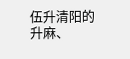伍升清阳的升麻、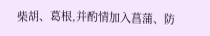柴胡、葛根,并酌情加入菖蒲、防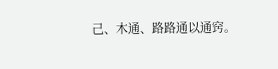己、木通、路路通以通窍。